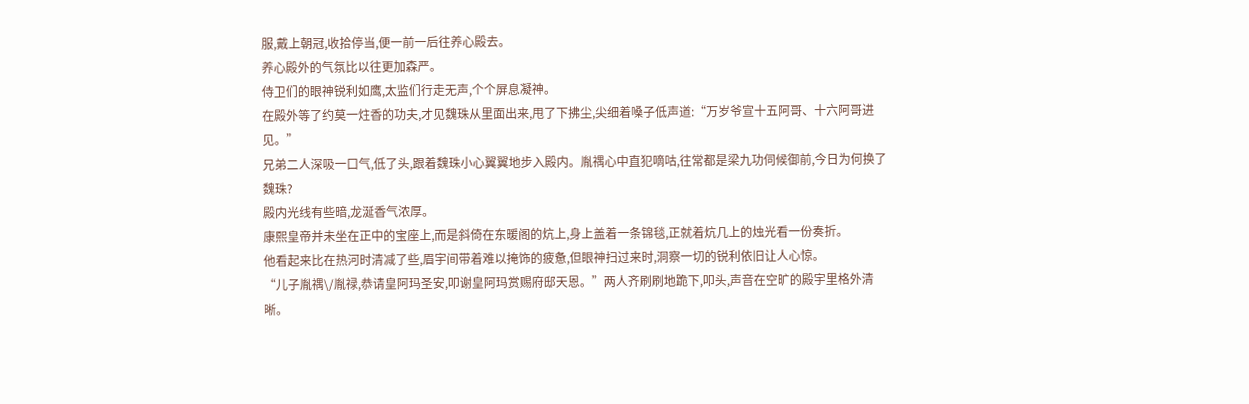服,戴上朝冠,收拾停当,便一前一后往养心殿去。
养心殿外的气氛比以往更加森严。
侍卫们的眼神锐利如鹰,太监们行走无声,个个屏息凝神。
在殿外等了约莫一炷香的功夫,才见魏珠从里面出来,甩了下拂尘,尖细着嗓子低声道:“万岁爷宣十五阿哥、十六阿哥进见。”
兄弟二人深吸一口气,低了头,跟着魏珠小心翼翼地步入殿内。胤禑心中直犯嘀咕,往常都是梁九功伺候御前,今日为何换了魏珠?
殿内光线有些暗,龙涎香气浓厚。
康熙皇帝并未坐在正中的宝座上,而是斜倚在东暖阁的炕上,身上盖着一条锦毯,正就着炕几上的烛光看一份奏折。
他看起来比在热河时清减了些,眉宇间带着难以掩饰的疲惫,但眼神扫过来时,洞察一切的锐利依旧让人心惊。
“儿子胤禑\/胤禄,恭请皇阿玛圣安,叩谢皇阿玛赏赐府邸天恩。”两人齐刷刷地跪下,叩头,声音在空旷的殿宇里格外清晰。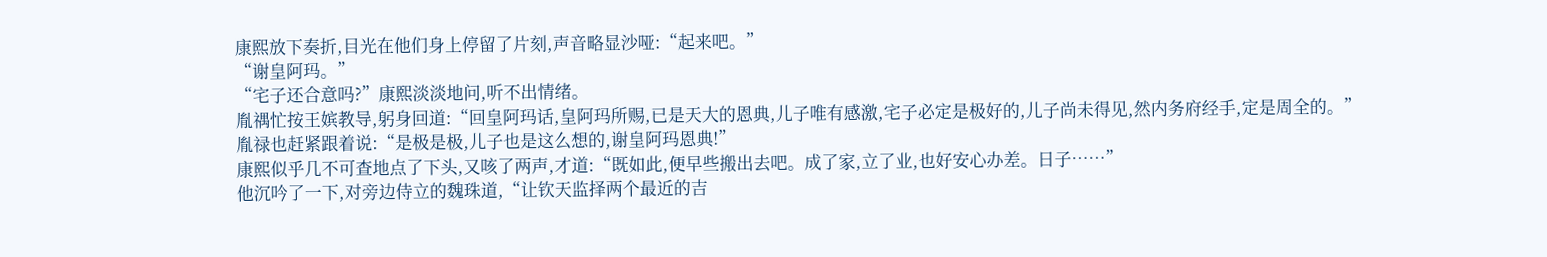康熙放下奏折,目光在他们身上停留了片刻,声音略显沙哑:“起来吧。”
“谢皇阿玛。”
“宅子还合意吗?”康熙淡淡地问,听不出情绪。
胤禑忙按王嫔教导,躬身回道:“回皇阿玛话,皇阿玛所赐,已是天大的恩典,儿子唯有感激,宅子必定是极好的,儿子尚未得见,然内务府经手,定是周全的。”
胤禄也赶紧跟着说:“是极是极,儿子也是这么想的,谢皇阿玛恩典!”
康熙似乎几不可查地点了下头,又咳了两声,才道:“既如此,便早些搬出去吧。成了家,立了业,也好安心办差。日子……”
他沉吟了一下,对旁边侍立的魏珠道,“让钦天监择两个最近的吉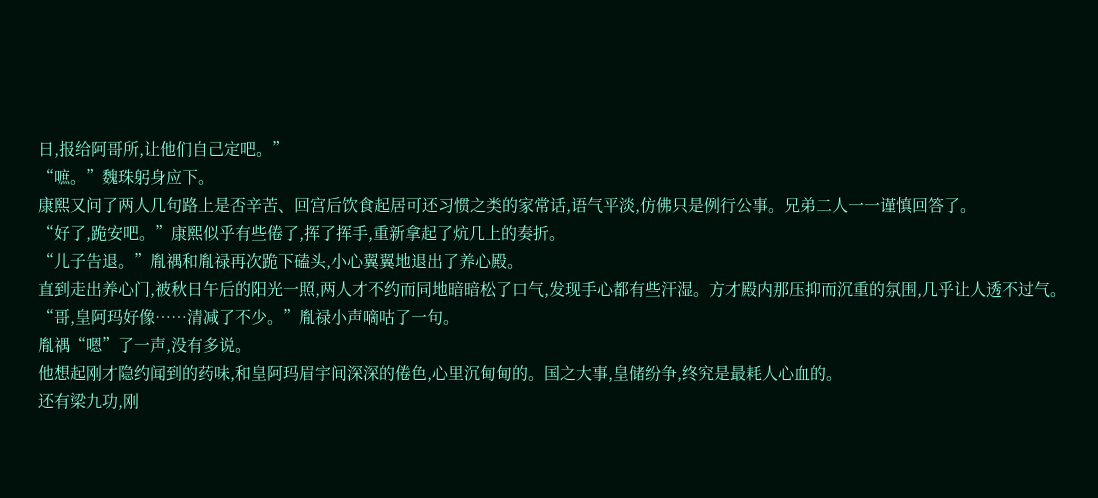日,报给阿哥所,让他们自己定吧。”
“嗻。”魏珠躬身应下。
康熙又问了两人几句路上是否辛苦、回宫后饮食起居可还习惯之类的家常话,语气平淡,仿佛只是例行公事。兄弟二人一一谨慎回答了。
“好了,跪安吧。”康熙似乎有些倦了,挥了挥手,重新拿起了炕几上的奏折。
“儿子告退。”胤禑和胤禄再次跪下磕头,小心翼翼地退出了养心殿。
直到走出养心门,被秋日午后的阳光一照,两人才不约而同地暗暗松了口气,发现手心都有些汗湿。方才殿内那压抑而沉重的氛围,几乎让人透不过气。
“哥,皇阿玛好像……清减了不少。”胤禄小声嘀咕了一句。
胤禑“嗯”了一声,没有多说。
他想起刚才隐约闻到的药味,和皇阿玛眉宇间深深的倦色,心里沉甸甸的。国之大事,皇储纷争,终究是最耗人心血的。
还有梁九功,刚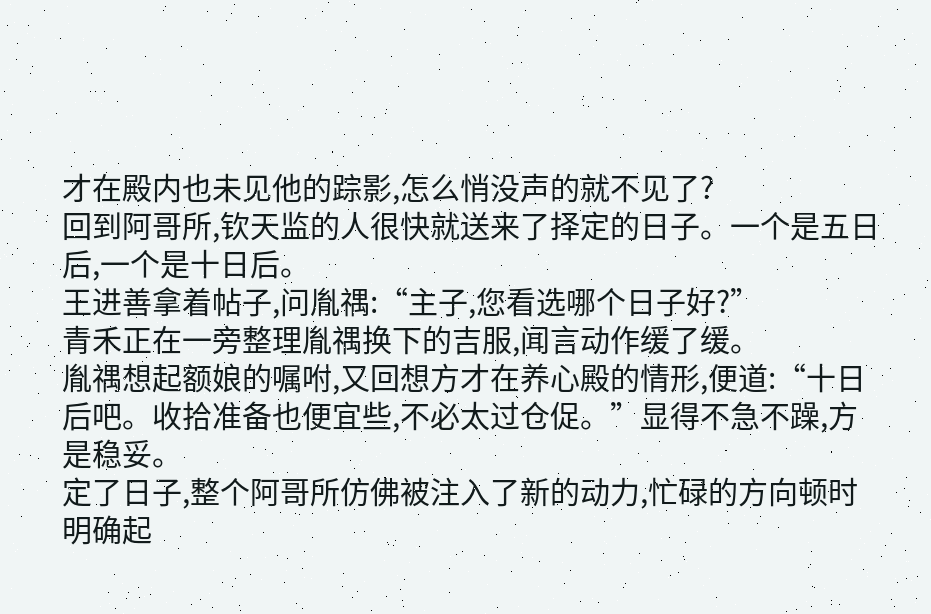才在殿内也未见他的踪影,怎么悄没声的就不见了?
回到阿哥所,钦天监的人很快就送来了择定的日子。一个是五日后,一个是十日后。
王进善拿着帖子,问胤禑:“主子,您看选哪个日子好?”
青禾正在一旁整理胤禑换下的吉服,闻言动作缓了缓。
胤禑想起额娘的嘱咐,又回想方才在养心殿的情形,便道:“十日后吧。收拾准备也便宜些,不必太过仓促。”显得不急不躁,方是稳妥。
定了日子,整个阿哥所仿佛被注入了新的动力,忙碌的方向顿时明确起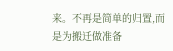来。不再是简单的归置,而是为搬迁做准备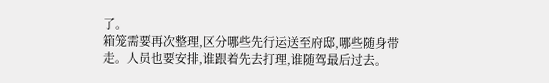了。
箱笼需要再次整理,区分哪些先行运送至府邸,哪些随身带走。人员也要安排,谁跟着先去打理,谁随驾最后过去。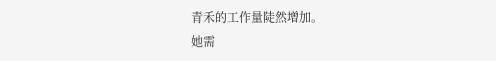青禾的工作量陡然增加。
她需